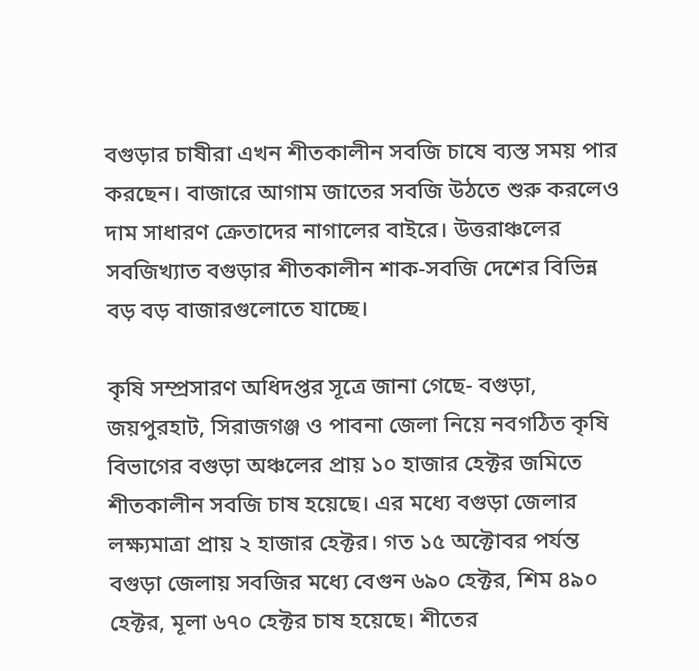বগুড়ার চাষীরা এখন শীতকালীন সবজি চাষে ব্যস্ত সময় পার করছেন। বাজারে আগাম জাতের সবজি উঠতে শুরু করলেও দাম সাধারণ ক্রেতাদের নাগালের বাইরে। উত্তরাঞ্চলের সবজিখ্যাত বগুড়ার শীতকালীন শাক-সবজি দেশের বিভিন্ন বড় বড় বাজারগুলোতে যাচ্ছে।

কৃষি সম্প্রসারণ অধিদপ্তর সূত্রে জানা গেছে- বগুড়া, জয়পুরহাট, সিরাজগঞ্জ ও পাবনা জেলা নিয়ে নবগঠিত কৃষি বিভাগের বগুড়া অঞ্চলের প্রায় ১০ হাজার হেক্টর জমিতে শীতকালীন সবজি চাষ হয়েছে। এর মধ্যে বগুড়া জেলার লক্ষ্যমাত্রা প্রায় ২ হাজার হেক্টর। গত ১৫ অক্টোবর পর্যন্ত বগুড়া জেলায় সবজির মধ্যে বেগুন ৬৯০ হেক্টর, শিম ৪৯০ হেক্টর, মূলা ৬৭০ হেক্টর চাষ হয়েছে। শীতের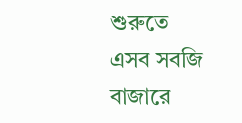শুরুতে এসব সবজি বাজারে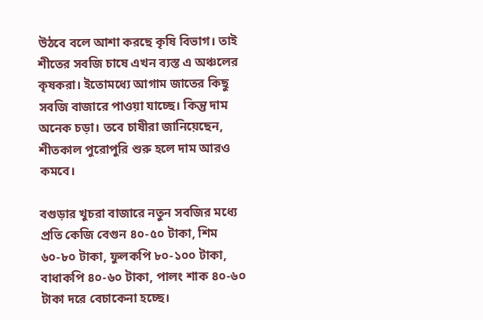উঠবে বলে আশা করছে কৃষি বিভাগ। তাই শীতের সবজি চাষে এখন ব্যস্ত এ অঞ্চলের কৃষকরা। ইতোমধ্যে আগাম জাতের কিছু সবজি বাজারে পাওয়া যাচ্ছে। কিন্তু দাম অনেক চড়া। তবে চাষীরা জানিয়েছেন, শীতকাল পুরোপুরি শুরু হলে দাম আরও কমবে।

বগুড়ার খুচরা বাজারে নতুন সবজির মধ্যে প্রতি কেজি বেগুন ৪০-৫০ টাকা, শিম ৬০-৮০ টাকা, ফুলকপি ৮০-১০০ টাকা, বাধাকপি ৪০-৬০ টাকা, পালং শাক ৪০-৬০ টাকা দরে বেচাকেনা হচ্ছে।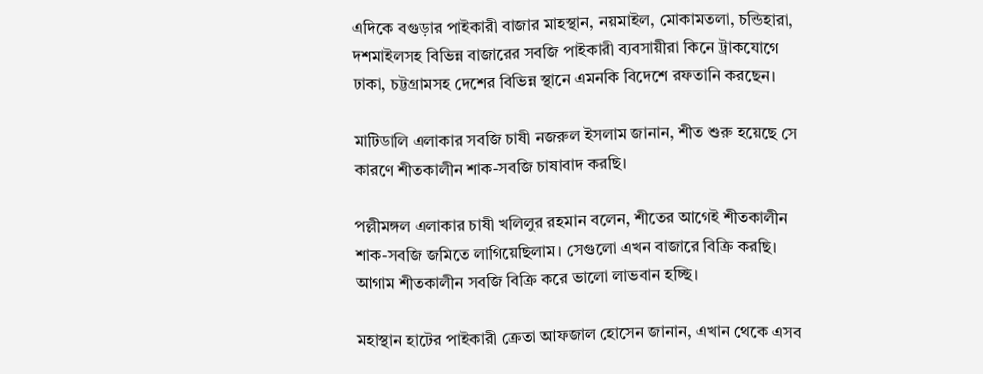এদিকে বগুড়ার পাইকারী বাজার মাহস্থান, নয়মাইল, মোকামতলা, চন্ডিহারা, দশমাইলসহ বিভিন্ন বাজারের সবজি পাইকারী ব্যবসায়ীরা কিনে ট্রাকযোগে ঢাকা, চট্টগ্রামসহ দেশের বিভিন্ন স্থানে এমনকি বিদেশে রফতানি করছেন।

মাটিডালি এলাকার সবজি চাষী নজরুল ইসলাম জানান, শীত শুরু হয়েছে সে কারণে শীতকালীন শাক-সবজি চাষাবাদ করছি।

পল্লীমঙ্গল এলাকার চাষী খলিলুর রহমান বলেন, শীতের আগেই শীতকালীন শাক-সবজি জমিতে লাগিয়েছিলাম। সেগুলো এখন বাজারে বিক্রি করছি। আগাম শীতকালীন সবজি বিক্রি করে ভালো লাভবান হচ্ছি।

মহাস্থান হাটের পাইকারী ক্রেতা আফজাল হোসেন জানান, এখান থেকে এসব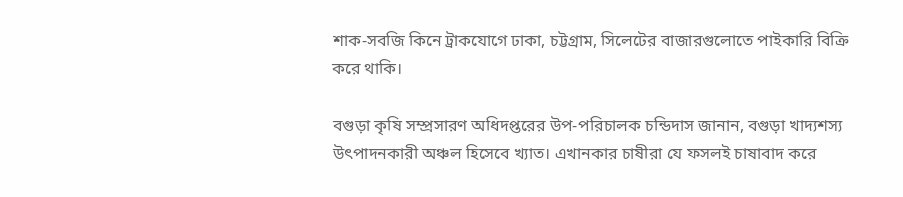শাক-সবজি কিনে ট্রাকযোগে ঢাকা, চট্টগ্রাম, সিলেটের বাজারগুলোতে পাইকারি বিক্রি করে থাকি।

বগুড়া কৃষি সম্প্রসারণ অধিদপ্তরের উপ-পরিচালক চন্ডিদাস জানান, বগুড়া খাদ্যশস্য উৎপাদনকারী অঞ্চল হিসেবে খ্যাত। এখানকার চাষীরা যে ফসলই চাষাবাদ করে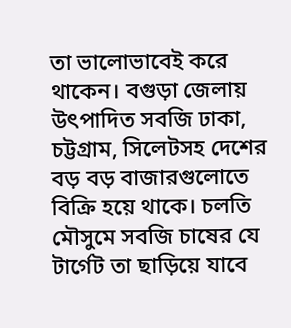তা ভালোভাবেই করে থাকেন। বগুড়া জেলায় উৎপাদিত সবজি ঢাকা, চট্টগ্রাম, সিলেটসহ দেশের বড় বড় বাজারগুলোতে বিক্রি হয়ে থাকে। চলতি মৌসুমে সবজি চাষের যে টার্গেট তা ছাড়িয়ে যাবে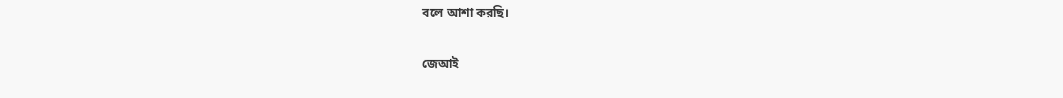বলে আশা করছি।

জেআই